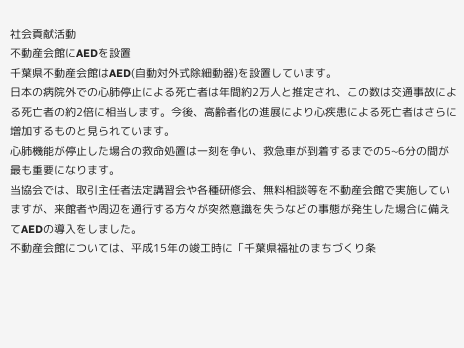社会貢献活動
不動産会館にAEDを設置
千葉県不動産会館はAED(自動対外式除細動器)を設置しています。
日本の病院外での心肺停止による死亡者は年間約2万人と推定され、この数は交通事故による死亡者の約2倍に相当します。今後、高齢者化の進展により心疾患による死亡者はさらに増加するものと見られています。
心肺機能が停止した場合の救命処置は一刻を争い、救急車が到着するまでの5~6分の間が最も重要になります。
当協会では、取引主任者法定講習会や各種研修会、無料相談等を不動産会館で実施していますが、来館者や周辺を通行する方々が突然意識を失うなどの事態が発生した場合に備えてAEDの導入をしました。
不動産会館については、平成15年の竣工時に「千葉県福祉のまちづくり条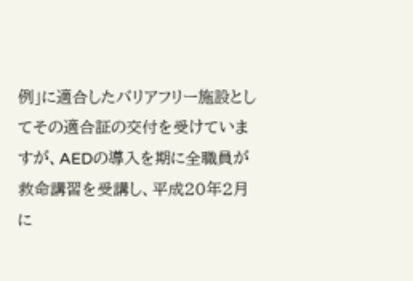例」に適合したバリアフリー施設としてその適合証の交付を受けていますが、AEDの導入を期に全職員が救命講習を受講し、平成20年2月に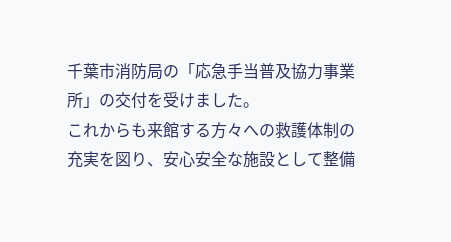千葉市消防局の「応急手当普及協力事業所」の交付を受けました。
これからも来館する方々への救護体制の充実を図り、安心安全な施設として整備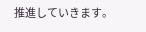推進していきます。